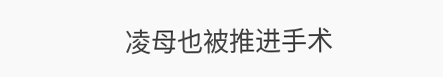凌母也被推进手术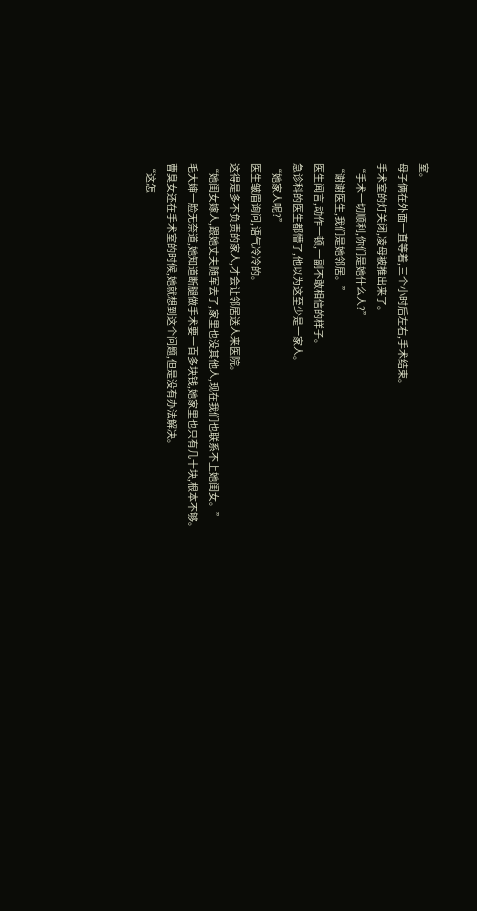室。
母子俩在外面一直等着,三个小时后左右,手术结束。
手术室的灯关闭,凌母被推出来了。
“手术一切顺利,你们是她什么人?”
“谢谢医生,我们是她邻居。”
医生闻言,动作一顿,一副不敢相信的样子。
急诊科的医生都懵了,他以为这至少是一家人。
“她家人呢?”
医生皱眉询问,语气冷冷的。
这得是多不负责的家人,才会让邻居送人来医院。
“她闺女嫁人,跟她丈夫随军去了,家里也没其他人,现在我们也联系不上她闺女。”
毛大婶一脸无奈道,她知道断腿做手术要一百多块钱,她家里也只有几十块,根本不够。
曹臭女还在手术室的时候,她就想到这个问题,但是没有办法解决。
“这怎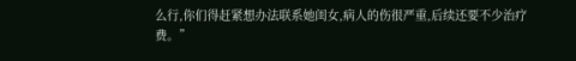么行,你们得赶紧想办法联系她闺女,病人的伤很严重,后续还要不少治疗费。”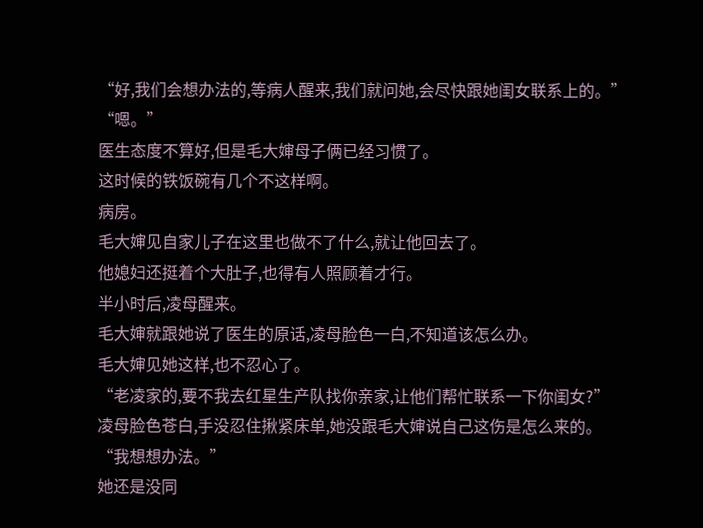“好,我们会想办法的,等病人醒来,我们就问她,会尽快跟她闺女联系上的。”
“嗯。”
医生态度不算好,但是毛大婶母子俩已经习惯了。
这时候的铁饭碗有几个不这样啊。
病房。
毛大婶见自家儿子在这里也做不了什么,就让他回去了。
他媳妇还挺着个大肚子,也得有人照顾着才行。
半小时后,凌母醒来。
毛大婶就跟她说了医生的原话,凌母脸色一白,不知道该怎么办。
毛大婶见她这样,也不忍心了。
“老凌家的,要不我去红星生产队找你亲家,让他们帮忙联系一下你闺女?”
凌母脸色苍白,手没忍住揪紧床单,她没跟毛大婶说自己这伤是怎么来的。
“我想想办法。”
她还是没同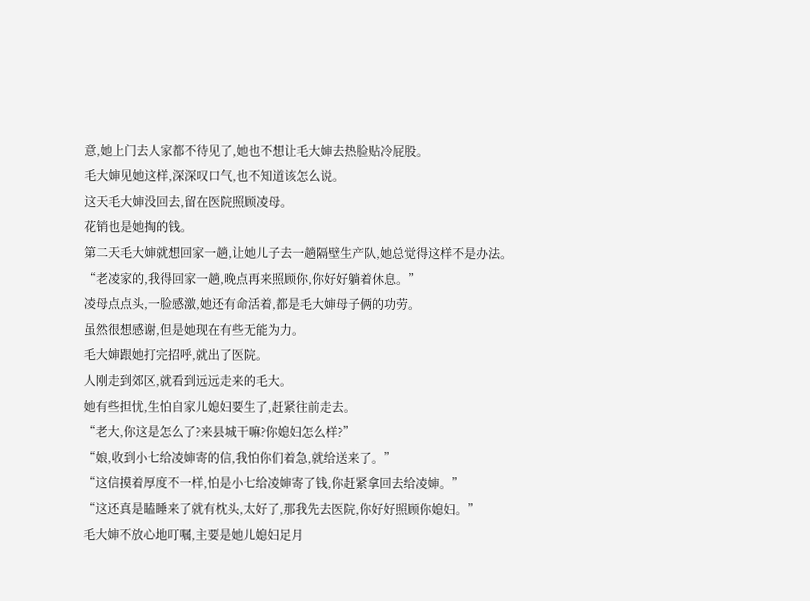意,她上门去人家都不待见了,她也不想让毛大婶去热脸贴冷屁股。
毛大婶见她这样,深深叹口气,也不知道该怎么说。
这天毛大婶没回去,留在医院照顾凌母。
花销也是她掏的钱。
第二天毛大婶就想回家一趟,让她儿子去一趟隔壁生产队,她总觉得这样不是办法。
“老凌家的,我得回家一趟,晚点再来照顾你,你好好躺着休息。”
凌母点点头,一脸感激,她还有命活着,都是毛大婶母子俩的功劳。
虽然很想感谢,但是她现在有些无能为力。
毛大婶跟她打完招呼,就出了医院。
人刚走到郊区,就看到远远走来的毛大。
她有些担忧,生怕自家儿媳妇要生了,赶紧往前走去。
“老大,你这是怎么了?来县城干嘛?你媳妇怎么样?”
“娘,收到小七给凌婶寄的信,我怕你们着急,就给送来了。”
“这信摸着厚度不一样,怕是小七给凌婶寄了钱,你赶紧拿回去给凌婶。”
“这还真是瞌睡来了就有枕头,太好了,那我先去医院,你好好照顾你媳妇。”
毛大婶不放心地叮嘱,主要是她儿媳妇足月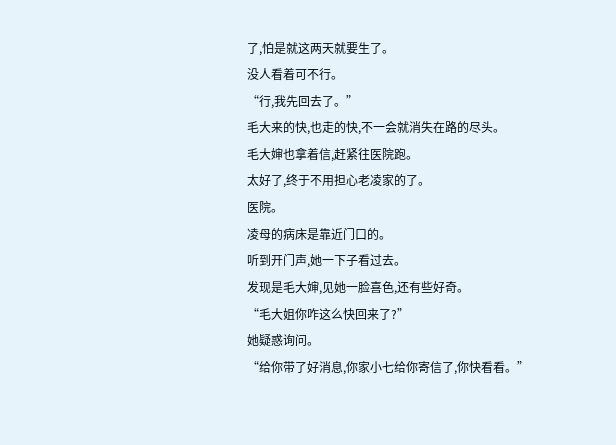了,怕是就这两天就要生了。
没人看着可不行。
“行,我先回去了。”
毛大来的快,也走的快,不一会就消失在路的尽头。
毛大婶也拿着信,赶紧往医院跑。
太好了,终于不用担心老凌家的了。
医院。
凌母的病床是靠近门口的。
听到开门声,她一下子看过去。
发现是毛大婶,见她一脸喜色,还有些好奇。
“毛大姐你咋这么快回来了?”
她疑惑询问。
“给你带了好消息,你家小七给你寄信了,你快看看。”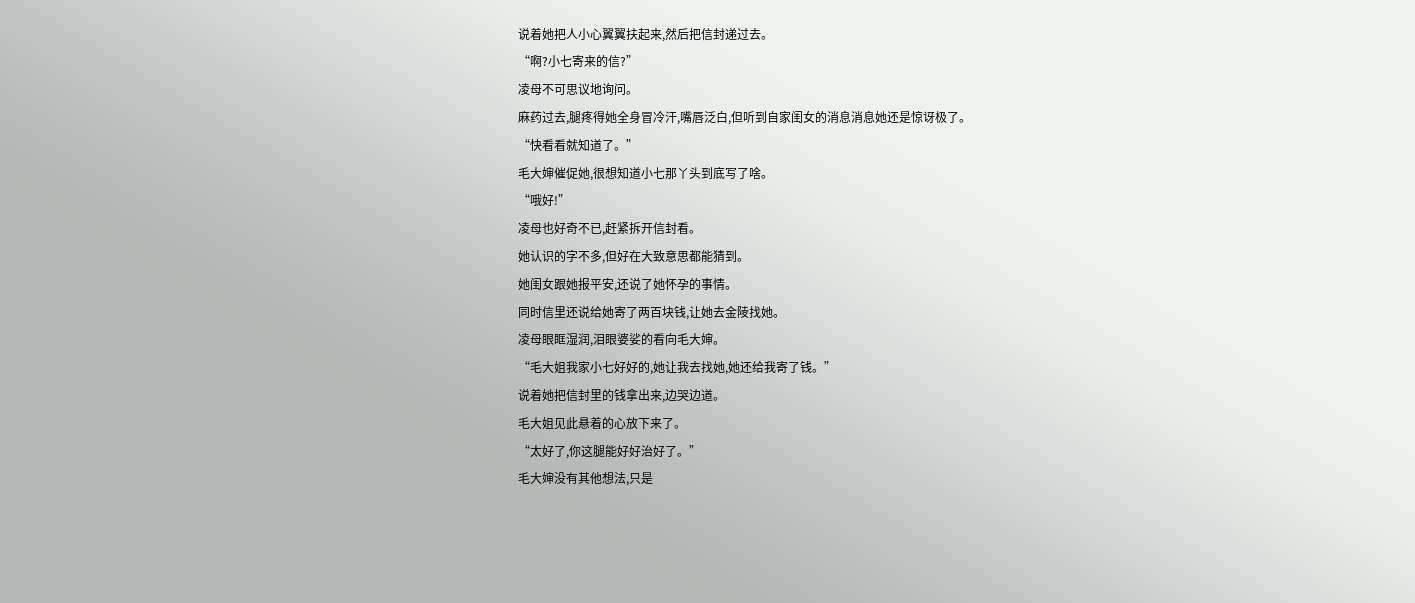说着她把人小心翼翼扶起来,然后把信封递过去。
“啊?小七寄来的信?”
凌母不可思议地询问。
麻药过去,腿疼得她全身冒冷汗,嘴唇泛白,但听到自家闺女的消息消息她还是惊讶极了。
“快看看就知道了。”
毛大婶催促她,很想知道小七那丫头到底写了啥。
“哦好!”
凌母也好奇不已,赶紧拆开信封看。
她认识的字不多,但好在大致意思都能猜到。
她闺女跟她报平安,还说了她怀孕的事情。
同时信里还说给她寄了两百块钱,让她去金陵找她。
凌母眼眶湿润,泪眼婆娑的看向毛大婶。
“毛大姐我家小七好好的,她让我去找她,她还给我寄了钱。”
说着她把信封里的钱拿出来,边哭边道。
毛大姐见此悬着的心放下来了。
“太好了,你这腿能好好治好了。”
毛大婶没有其他想法,只是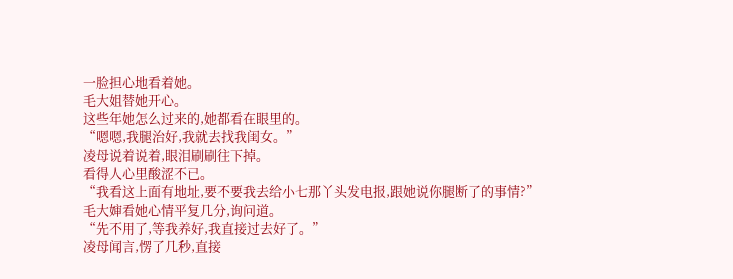一脸担心地看着她。
毛大姐替她开心。
这些年她怎么过来的,她都看在眼里的。
“嗯嗯,我腿治好,我就去找我闺女。”
凌母说着说着,眼泪刷刷往下掉。
看得人心里酸涩不已。
“我看这上面有地址,要不要我去给小七那丫头发电报,跟她说你腿断了的事情?”
毛大婶看她心情平复几分,询问道。
“先不用了,等我养好,我直接过去好了。”
凌母闻言,愣了几秒,直接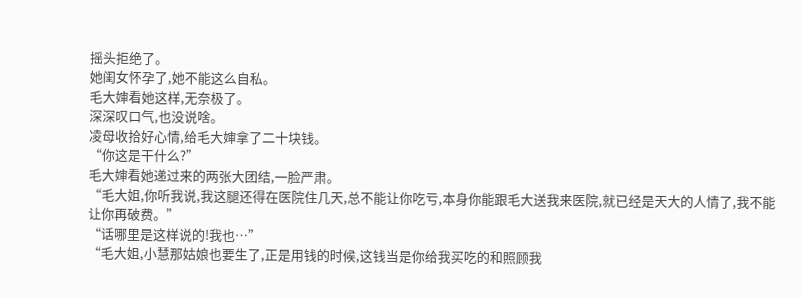摇头拒绝了。
她闺女怀孕了,她不能这么自私。
毛大婶看她这样,无奈极了。
深深叹口气,也没说啥。
凌母收拾好心情,给毛大婶拿了二十块钱。
“你这是干什么?”
毛大婶看她递过来的两张大团结,一脸严肃。
“毛大姐,你听我说,我这腿还得在医院住几天,总不能让你吃亏,本身你能跟毛大送我来医院,就已经是天大的人情了,我不能让你再破费。”
“话哪里是这样说的!我也…”
“毛大姐,小慧那姑娘也要生了,正是用钱的时候,这钱当是你给我买吃的和照顾我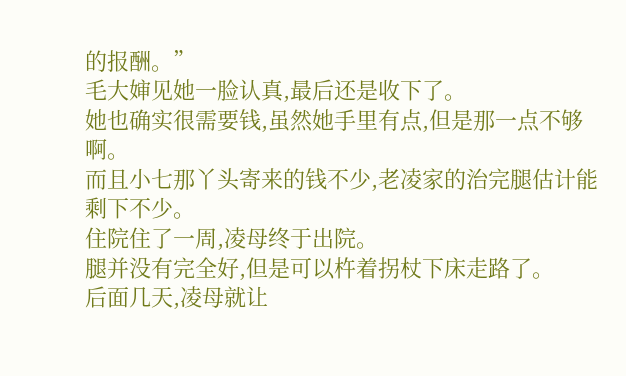的报酬。”
毛大婶见她一脸认真,最后还是收下了。
她也确实很需要钱,虽然她手里有点,但是那一点不够啊。
而且小七那丫头寄来的钱不少,老凌家的治完腿估计能剩下不少。
住院住了一周,凌母终于出院。
腿并没有完全好,但是可以杵着拐杖下床走路了。
后面几天,凌母就让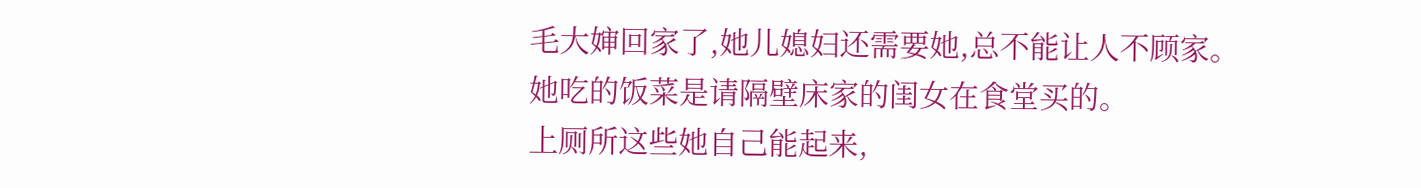毛大婶回家了,她儿媳妇还需要她,总不能让人不顾家。
她吃的饭菜是请隔壁床家的闺女在食堂买的。
上厕所这些她自己能起来,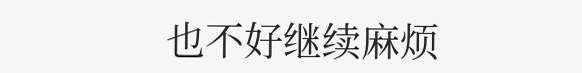也不好继续麻烦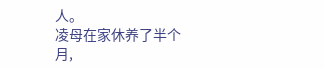人。
凌母在家休养了半个月,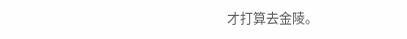才打算去金陵。